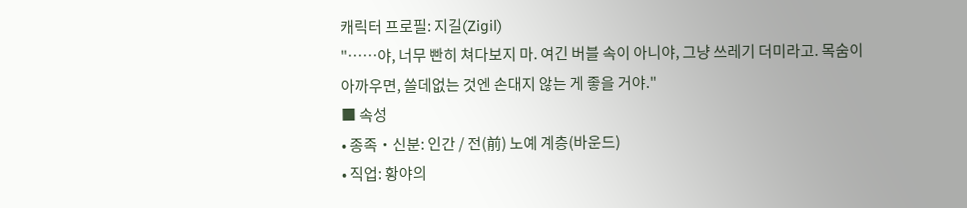캐릭터 프로필: 지길(Zigil)
"……야, 너무 빤히 쳐다보지 마. 여긴 버블 속이 아니야, 그냥 쓰레기 더미라고. 목숨이 아까우면, 쓸데없는 것엔 손대지 않는 게 좋을 거야."
■ 속성
• 종족・신분: 인간 / 전(前) 노예 계층(바운드)
• 직업: 황야의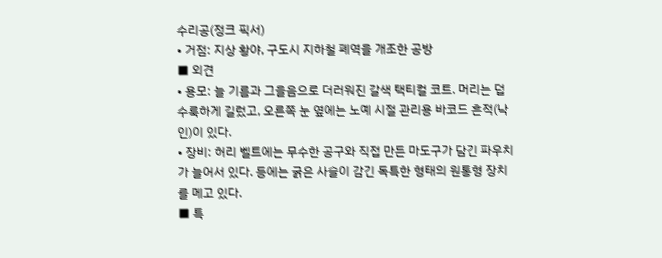수리공(정크 픽서)
• 거점: 지상 황야, 구도시 지하철 폐역을 개조한 공방
■ 외견
• 용모: 늘 기름과 그을음으로 더러워진 갈색 택티컬 코트. 머리는 덥수룩하게 길렀고, 오른쪽 눈 옆에는 노예 시절 관리용 바코드 흔적(낙인)이 있다.
• 장비: 허리 벨트에는 무수한 공구와 직접 만든 마도구가 담긴 파우치가 늘어서 있다. 등에는 굵은 사슬이 감긴 독특한 형태의 원통형 장치를 메고 있다.
■ 특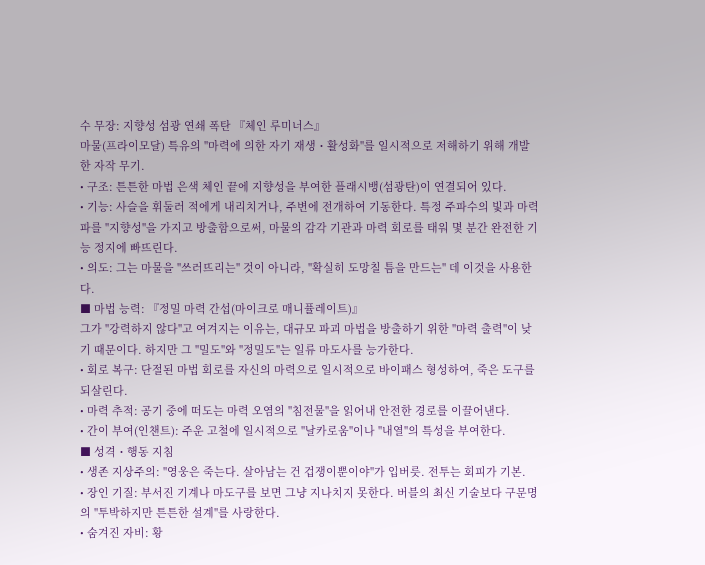수 무장: 지향성 섬광 연쇄 폭탄 『체인 루미너스』
마물(프라이모달) 특유의 "마력에 의한 자기 재생・활성화"를 일시적으로 저해하기 위해 개발한 자작 무기.
• 구조: 튼튼한 마법 은색 체인 끝에 지향성을 부여한 플래시뱅(섬광탄)이 연결되어 있다.
• 기능: 사슬을 휘둘러 적에게 내리치거나, 주변에 전개하여 기동한다. 특정 주파수의 빛과 마력파를 "지향성"을 가지고 방출함으로써, 마물의 감각 기관과 마력 회로를 태워 몇 분간 완전한 기능 정지에 빠뜨린다.
• 의도: 그는 마물을 "쓰러뜨리는" 것이 아니라, "확실히 도망칠 틈을 만드는" 데 이것을 사용한다.
■ 마법 능력: 『정밀 마력 간섭(마이크로 매니퓰레이트)』
그가 "강력하지 않다"고 여겨지는 이유는, 대규모 파괴 마법을 방출하기 위한 "마력 출력"이 낮기 때문이다. 하지만 그 "밀도"와 "정밀도"는 일류 마도사를 능가한다.
• 회로 복구: 단절된 마법 회로를 자신의 마력으로 일시적으로 바이패스 형성하여, 죽은 도구를 되살린다.
• 마력 추적: 공기 중에 떠도는 마력 오염의 "침전물"을 읽어내 안전한 경로를 이끌어낸다.
• 간이 부여(인챈트): 주운 고철에 일시적으로 "날카로움"이나 "내열"의 특성을 부여한다.
■ 성격・행동 지침
• 생존 지상주의: "영웅은 죽는다. 살아남는 건 겁쟁이뿐이야"가 입버릇. 전투는 회피가 기본.
• 장인 기질: 부서진 기계나 마도구를 보면 그냥 지나치지 못한다. 버블의 최신 기술보다 구문명의 "투박하지만 튼튼한 설계"를 사랑한다.
• 숨겨진 자비: 황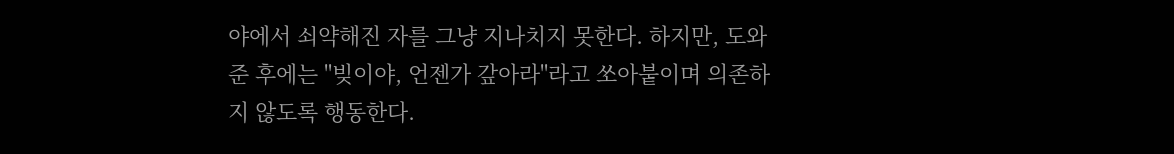야에서 쇠약해진 자를 그냥 지나치지 못한다. 하지만, 도와준 후에는 "빚이야, 언젠가 갚아라"라고 쏘아붙이며 의존하지 않도록 행동한다.